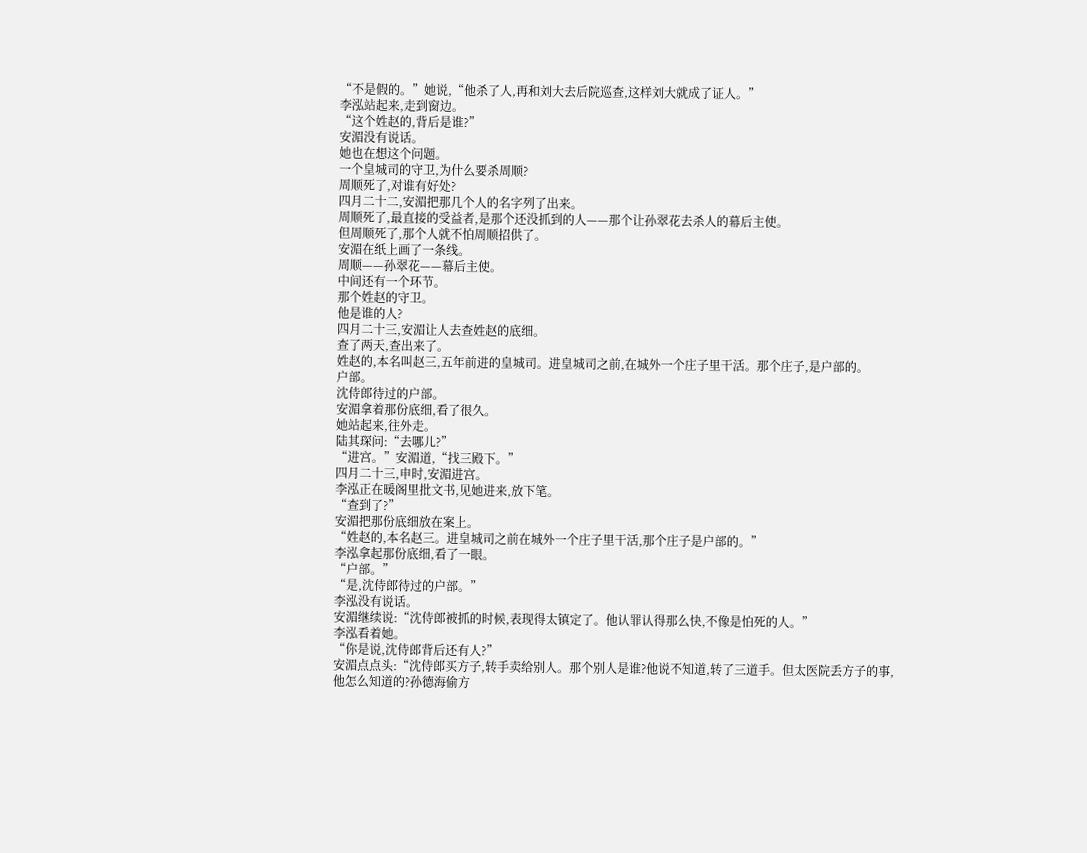“不是假的。”她说,“他杀了人,再和刘大去后院巡查,这样刘大就成了证人。”
李泓站起来,走到窗边。
“这个姓赵的,背后是谁?”
安湄没有说话。
她也在想这个问题。
一个皇城司的守卫,为什么要杀周顺?
周顺死了,对谁有好处?
四月二十二,安湄把那几个人的名字列了出来。
周顺死了,最直接的受益者,是那个还没抓到的人——那个让孙翠花去杀人的幕后主使。
但周顺死了,那个人就不怕周顺招供了。
安湄在纸上画了一条线。
周顺——孙翠花——幕后主使。
中间还有一个环节。
那个姓赵的守卫。
他是谁的人?
四月二十三,安湄让人去查姓赵的底细。
查了两天,查出来了。
姓赵的,本名叫赵三,五年前进的皇城司。进皇城司之前,在城外一个庄子里干活。那个庄子,是户部的。
户部。
沈侍郎待过的户部。
安湄拿着那份底细,看了很久。
她站起来,往外走。
陆其琛问:“去哪儿?”
“进宫。”安湄道,“找三殿下。”
四月二十三,申时,安湄进宫。
李泓正在暖阁里批文书,见她进来,放下笔。
“查到了?”
安湄把那份底细放在案上。
“姓赵的,本名赵三。进皇城司之前在城外一个庄子里干活,那个庄子是户部的。”
李泓拿起那份底细,看了一眼。
“户部。”
“是,沈侍郎待过的户部。”
李泓没有说话。
安湄继续说:“沈侍郎被抓的时候,表现得太镇定了。他认罪认得那么快,不像是怕死的人。”
李泓看着她。
“你是说,沈侍郎背后还有人?”
安湄点点头:“沈侍郎买方子,转手卖给别人。那个别人是谁?他说不知道,转了三道手。但太医院丢方子的事,他怎么知道的?孙德海偷方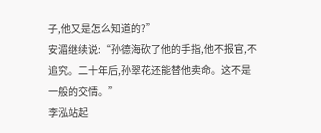子,他又是怎么知道的?”
安湄继续说:“孙德海砍了他的手指,他不报官,不追究。二十年后,孙翠花还能替他卖命。这不是一般的交情。”
李泓站起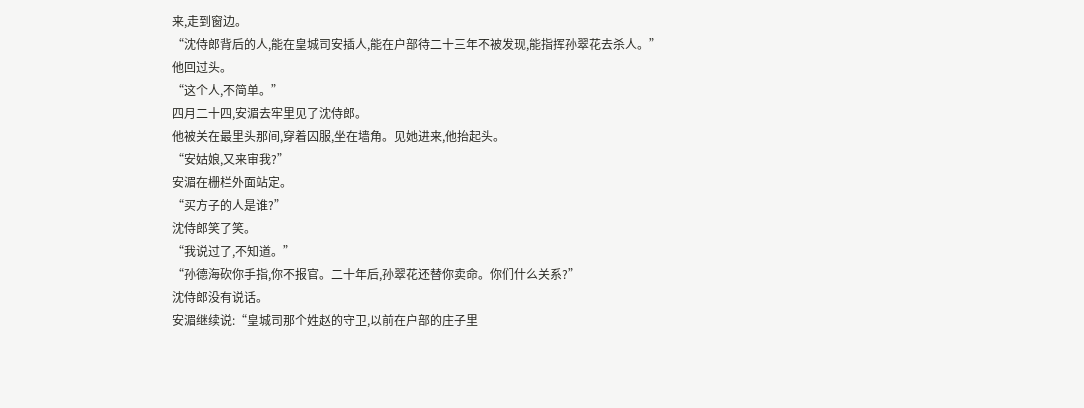来,走到窗边。
“沈侍郎背后的人,能在皇城司安插人,能在户部待二十三年不被发现,能指挥孙翠花去杀人。”
他回过头。
“这个人,不简单。”
四月二十四,安湄去牢里见了沈侍郎。
他被关在最里头那间,穿着囚服,坐在墙角。见她进来,他抬起头。
“安姑娘,又来审我?”
安湄在栅栏外面站定。
“买方子的人是谁?”
沈侍郎笑了笑。
“我说过了,不知道。”
“孙德海砍你手指,你不报官。二十年后,孙翠花还替你卖命。你们什么关系?”
沈侍郎没有说话。
安湄继续说:“皇城司那个姓赵的守卫,以前在户部的庄子里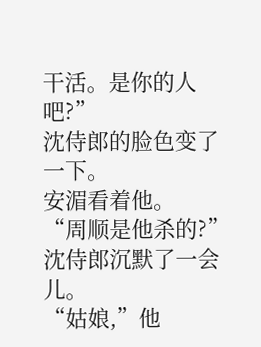干活。是你的人吧?”
沈侍郎的脸色变了一下。
安湄看着他。
“周顺是他杀的?”
沈侍郎沉默了一会儿。
“姑娘,”他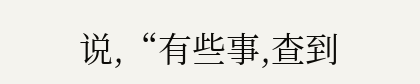说,“有些事,查到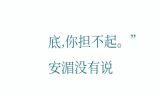底,你担不起。”
安湄没有说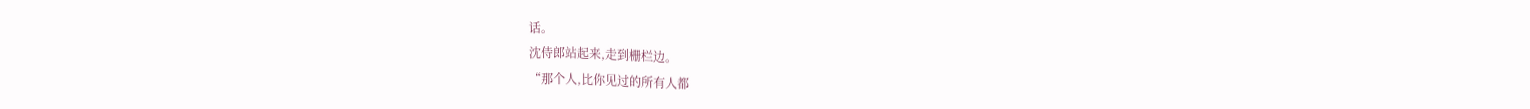话。
沈侍郎站起来,走到栅栏边。
“那个人,比你见过的所有人都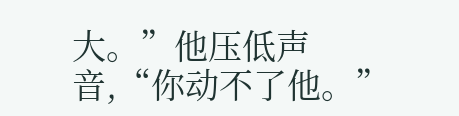大。”他压低声音,“你动不了他。”